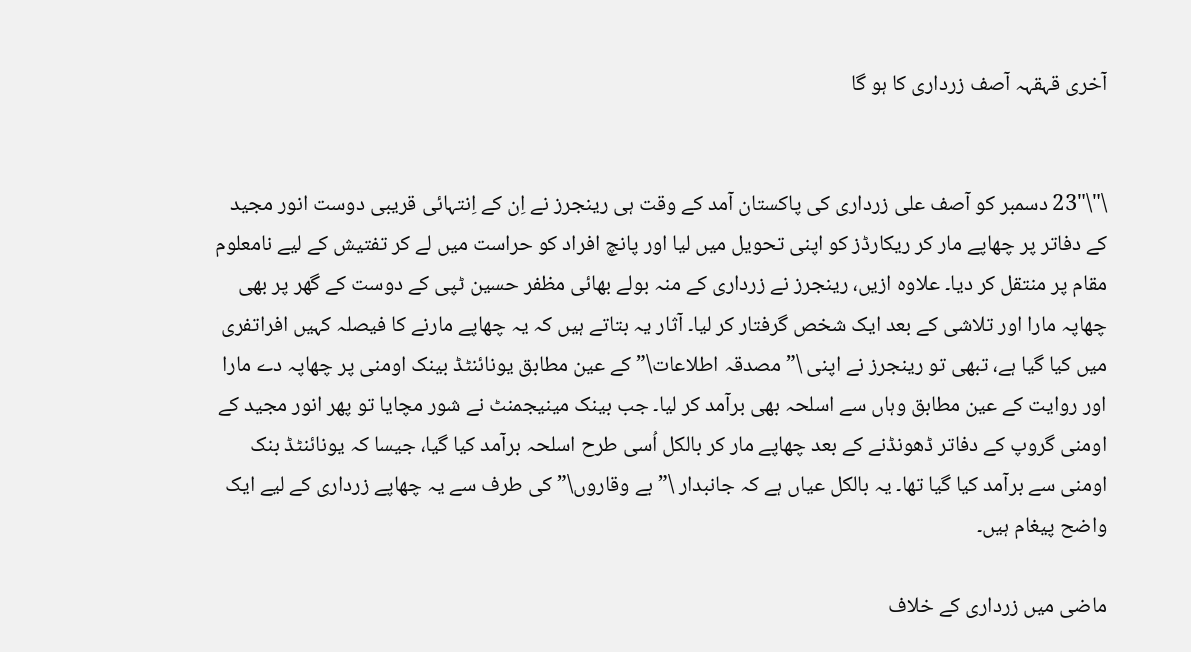آخری قہقہہ آصف زرداری کا ہو گا


\"\"23 دسمبر کو آصف علی زرداری کی پاکستان آمد کے وقت ہی رینجرز نے اِن کے اِنتہائی قریبی دوست انور مجید کے دفاتر پر چھاپے مار کر ریکارڈز کو اپنی تحویل میں لیا اور پانچ افراد کو حراست میں لے کر تفتیش کے لیے نامعلوم مقام پر منتقل کر دیا۔ علاوہ ازیں، رینجرز نے زرداری کے منہ بولے بھائی مظفر حسین ٹپی کے دوست کے گھر پر بھی چھاپہ مارا اور تلاشی کے بعد ایک شخص گرفتار کر لیا۔ آثار یہ بتاتے ہیں کہ یہ چھاپے مارنے کا فیصلہ کہیں افراتفری میں کیا گیا ہے، تبھی تو رینجرز نے اپنی \”مصدقہ اطلاعات\” کے عین مطابق یونائنٹڈ بینک اومنی پر چھاپہ دے مارا اور روایت کے عین مطابق وہاں سے اسلحہ بھی برآمد کر لیا۔ جب بینک مینیجمنٹ نے شور مچایا تو پھر انور مجید کے اومنی گروپ کے دفاتر ڈھونڈنے کے بعد چھاپے مار کر بالکل اُسی طرح اسلحہ برآمد کیا گیا، جیسا کہ یونائنٹڈ بنک اومنی سے برآمد کیا گیا تھا۔ یہ بالکل عیاں ہے کہ جانبدار \”بے وقاروں\” کی طرف سے یہ چھاپے زرداری کے لیے ایک واضح پیغام ہیں۔

ماضی میں زرداری کے خلاف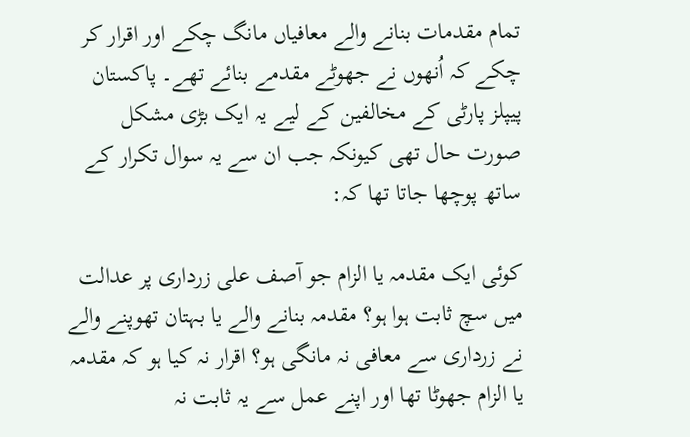تمام مقدمات بنانے والے معافیاں مانگ چکے اور اقرار کر چکے کہ اُنھوں نے جھوٹے مقدمے بنائے تھے۔ پاکستان پیپلز پارٹی کے مخالفین کے لیے یہ ایک بڑی مشکل صورت حال تھی کیونکہ جب ان سے یہ سوال تکرار کے ساتھ پوچھا جاتا تھا کہ:

کوئی ایک مقدمہ یا الزام جو آصف علی زرداری پر عدالت میں سچ ثابت ہوا ہو؟ مقدمہ بنانے والے یا بہتان تھوپنے والے نے زرداری سے معافی نہ مانگی ہو؟ اقرار نہ کیا ہو کہ مقدمہ یا الزام جھوٹا تھا اور اپنے عمل سے یہ ثابت نہ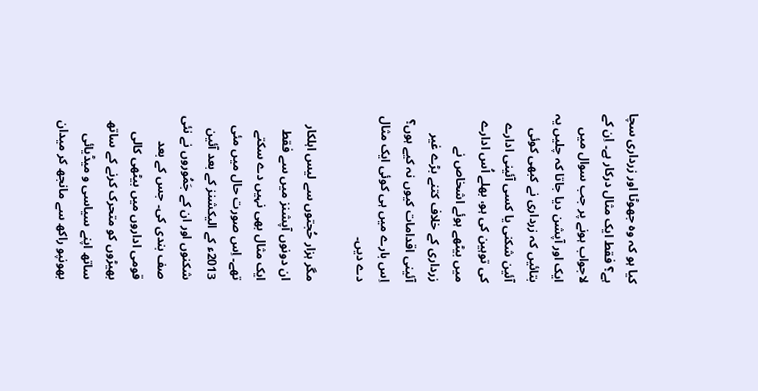کیا ہو کہ وہ جھوٹا اور زرداری سچا ہے؟ فقط ایک مثال درکار ہے۔ اِن کے لاجواب ہونے پر جب سوال میں ایک اور آپشن دیا جاتا کہ چلیں یہ بتائیں کہ زرداری نے کبھی کوئی آئین شکنی یا کسی آئینی ادارے کی توہین کی ہو، بھلے اُس ادارے میں بیٹھے ہوئے اشخاص نے زرداری کے خلاف کتنے بڑے غیر آئینی اقدامات کیوں نہ کیے ہوں؟ اِس بارے میں ہی کوئی ایک مثال دے دیں۔

مگر ہزار حُجتوں سے لیس اہلکار ان دونوں آپشنز میں سے فقط ایک مثال بھی نہیں دے سکتے تھے۔ اِس صورت حال میں مئی 2013ء کے الیکشنز کے بعد آئین شکنوں اور ان کے جَمُوروں نے نئی صف بندی کی۔ جس کے بعد قومی اداروں میں بیٹھی کالی بھیڑوں کو متحرک کرنے کے ساتھ ساتھ اپنے سیاسی و میڈیائی بھونپو راکھ سے مانجھ کر میدان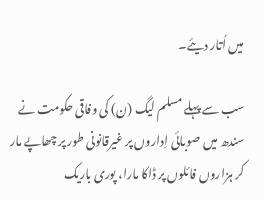میں اُتار دیئے۔

سب سے پہلے مسلم لیگ (ن) کی وفاقی حکومت نے سندھ میں صوبائی اِداروں پر غیرقانونی طور پر چھاپے مار کر ہزاروں فائلوں پر ڈاکا مارا، پوری باریک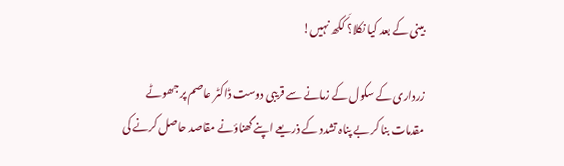بینی کے بعد کیا نکلا؟ کَکھ نہیں!

زرداری کے سکول کے زمانے سے قریبی دوست ڈاکٹر عاصم پر جھوٹے مقدمات بنا کر بے پناہ تشدد کے ذریعے اپنے گھناؤنے مقاصد حاصل کرنے کی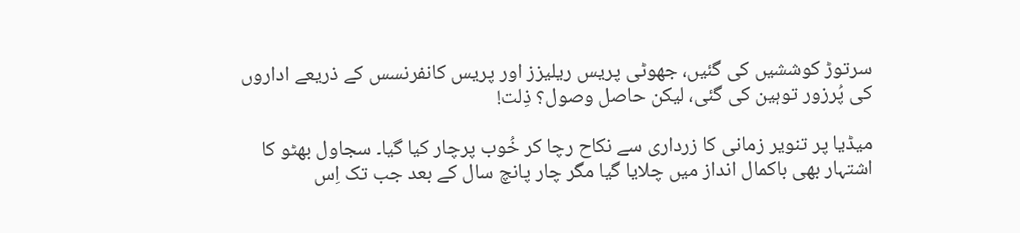سرتوڑ کوششیں کی گئیں، جھوٹی پریس ریلیزز اور پریس کانفرنسس کے ذریعے اداروں کی پُرزور توہین کی گئی، لیکن حاصل وصول؟ ذِلت!

میڈیا پر تنویر زمانی کا زرداری سے نکاح رچا کر خُوب پرچار کیا گیا۔ سجاول بھٹو کا اشتہار بھی باکمال انداز میں چلایا گیا مگر چار پانچ سال کے بعد جب تک اِس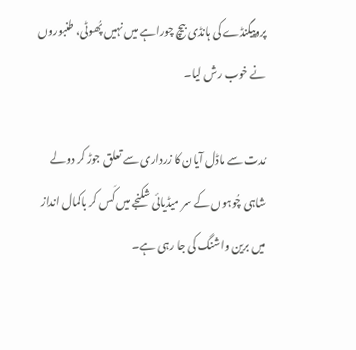پروپیگنڈے کی ہانڈی بیچ چوراہے میں نہیں پُھوٹی، طنبوروں نے خوب رش لیا۔

مُدت سے ماڈل آیان کا زرداری سے تعلق جوڑ کر دولے شاہی چُوہوں کے سر میڈیائی شکنجے میں کَس کر باکمال انداز میں برین واشنگ کی جا رہی ہے۔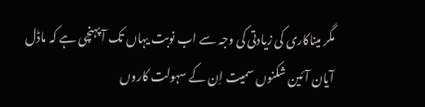مگر میناکاری کی زیادتی کی وجہ سے اب نوبت یہاں تک آ پہنچی ہے کہ ماڈل آیان آئین شکنوں سمیت اِن کے سہولت کاروں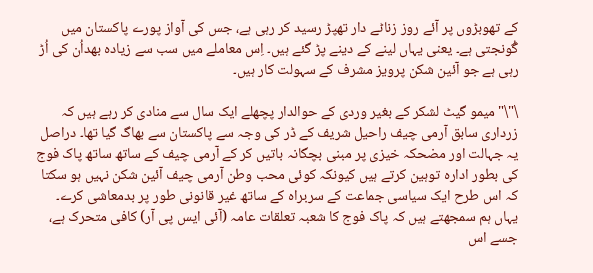کے تھوبڑوں پر آئے روز زناٹے دار تھپڑ رسید کر رہی ہے، جس کی آواز پورے پاکستان میں گُونجتی ہے۔ یعنی یہاں لینے کے دینے پڑ گئے ہیں۔ اِس معاملے میں سب سے زیادہ بھداُن کی اُڑ رہی ہے جو آئین شکن پرویز مشرف کے سہولت کار ہیں۔

\"\"میمو گیٹ لشکر کے بغیر وردی کے حوالدار پچھلے ایک سال سے منادی کر رہے ہیں کہ زرداری سابق آرمی چیف راحیل شریف کے ڈر کی وجہ سے پاکستان سے بھاگ گیا تھا۔ دراصل یہ جہالت اور مضحکہ خیزی پر مبنی بچگانہ باتیں کر کے آرمی چیف کے ساتھ ساتھ پاک فوج کی بطور ادارہ توہین کرتے ہیں کیونکہ کوئی محب وطن آرمی چیف آئین شکن نہیں ہو سکتا کہ اس طرح ایک سیاسی جماعت کے سربراہ کے ساتھ غیر قانونی طور پر بدمعاشی کرے۔ یہاں ہم سمجھتے ہیں کہ پاک فوج کا شعبہ تعلقات عامہ (آئی ایس پی آر) کافی متحرک ہے، جسے اس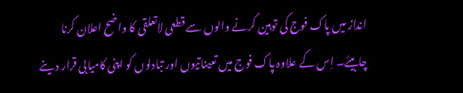انداز میں پاک فوج کی توہین کرنے والوں سے قطعی لاتعلقی کا واضح اعلان کرنا چاہیئے۔ اِس کے علاوہ پاک فوج میں تعیناتیوں اور تبادلوں کو اپنی کامیابی قرار دینے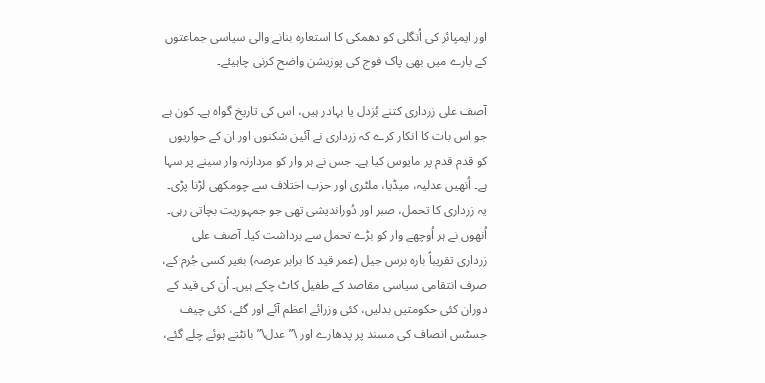اور ایمپائر کی اُنگلی کو دھمکی کا استعارہ بنانے والی سیاسی جماعتوں کے بارے میں بھی پاک فوج کی پوزیشن واضح کرنی چاہیئے۔

آصف علی زرداری کتنے بُزدل یا بہادر ہیں، اس کی تاریخ گواہ ہے۔ کون ہے جو اس بات کا انکار کرے کہ زرداری نے آئین شکنوں اور ان کے حواریوں کو قدم قدم پر مایوس کیا ہے۔ جس نے ہر وار کو مردارنہ وار سینے پر سہا ہے۔ اُنھیں عدلیہ، میڈیا، ملٹری اور حزب اختلاف سے چومکھی لڑنا پڑی۔ یہ زرداری کا تحمل، صبر اور دُوراندیشی تھی جو جمہوریت بچاتی رہی۔ اُنھوں نے ہر اُوچھے وار کو بڑے تحمل سے برداشت کیا۔ آصف علی زرداری تقریباً بارہ برس جیل (عمر قید کا برابر عرصہ) بغیر کسی جُرم کے، صرف انتقامی سیاسی مقاصد کے طفیل کاٹ چکے ہیں۔ اُن کی قید کے دوران کئی حکومتیں بدلیں، کئی وزرائے اعظم آئے اور گئے، کئی چیف جسٹس انصاف کی مسند پر پدھارے اور \”عدل\” بانٹتے ہوئے چلے گئے،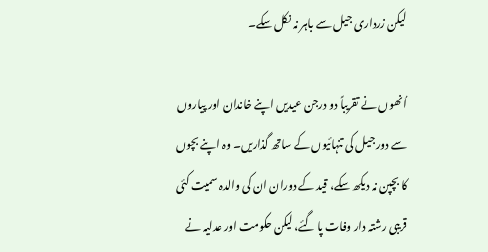لیکن زرداری جیل سے باہر نہ نکل سکے۔

اُنھوں نے تقریباً دو درجن عیدیں اپنے خاندان اور پیاروں سے دور جیل کی تنہائیوں کے ساتھ گذاریں۔ وہ اپنے بچوں کا بچپن نہ دیکھ سکے، قید کے دوران ان کی والدہ سمیت کئی قریبی رشتہ دار وفات پا گئے، لیکن حکومت اور عدلیہ نے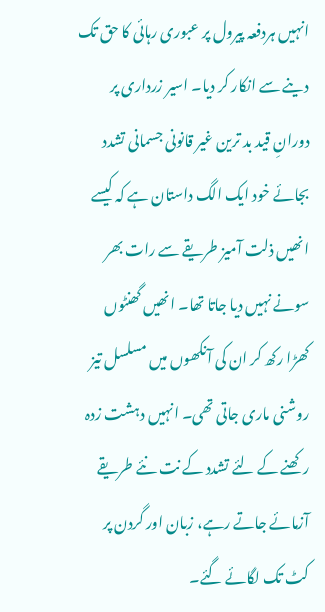انہیں ہردفعہ پیرول پر عبوری رہائی کا حق تک دینے سے انکار کر دیا۔ اسیر زرداری پر دورانِ قید بد ترین غیر قانونی جسمانی تشدد بجائے خود ایک الگ داستان ہے کہ کیسے انھیں ذلت آمیز طریقے سے رات بھر سونے نہیں دیا جاتا تھا۔ انھیں گھنٹوں کھڑا رکھ کر ان کی آنکھوں میں مسلسل تیز روشنی ماری جاتی تھی۔ انہیں دہشت زدہ رکھنے کے لئے تشدد کے نت نئے طریقے آزمائے جاتے رہے، زبان اور گردن پر کٹ تک لگائے گئے۔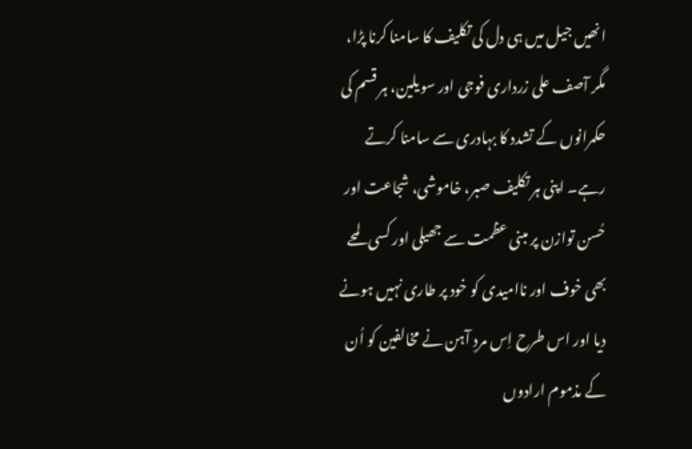انھیں جیل میں ہی دل کی تکلیف کا سامنا کرنا پڑا، مگر آصف علی زرداری فوجی اور سویلین، ہر قسم کی حکمرانوں کے تشدد کا بہادری سے سامنا کرتے رہے۔ اپنی ہر تکلیف صبر، خاموشی، شجاعت اور حُسن توازن پر مبنی عظمت سے جھیلی اور کسی لمحے بھی خوف اور ناامیدی کو خود پر طاری نہیں ہونے دیا اور اس طرح اِس مردِ آہن نے مخالفین کو اُن کے مذموم ارادوں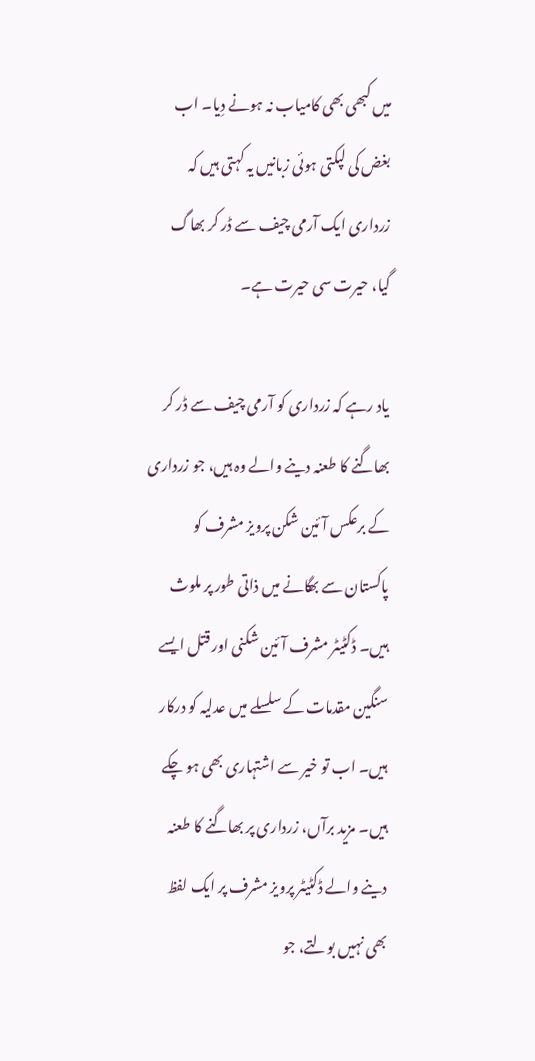میں کبھی بھی کامیاب نہ ہونے دِیا۔ اب بغض کی لپکتی ہوئی زبانیں یہ کہتی ہیں کہ زرداری ایک آرمی چیف سے ڈر کر بھاگ گیا، حیرت سی حیرت ہے۔

یاد رہے کہ زرداری کو آرمی چیف سے ڈر کر بھاگنے کا طعنہ دینے والے وہ ہیں، جو زرداری کے برعکس آئین شکن پرویز مشرف کو پاکستان سے بھگانے میں ذاتی طور پر ملوث ہیں۔ ڈکٹیٹر مشرف آئین شکنی اور قتل ایسے سنگین مقدمات کے سلسلے میں عدلیہ کو درکار ہیں۔ اب تو خیر سے اشتہاری بھی ہو چکے ہیں۔ مزید برآں، زرداری پر بھاگنے کا طعنہ دینے والے ڈکٹیٹر پرویز مشرف پر ایک لفظ بھی نہیں بولتے، جو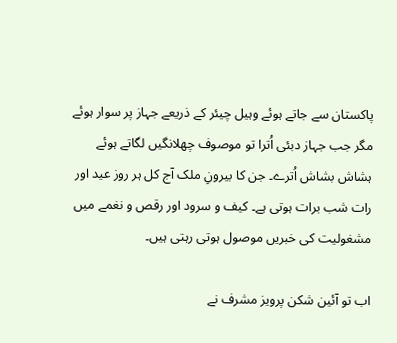پاکستان سے جاتے ہوئے وہیل چیئر کے ذریعے جہاز پر سوار ہوئے مگر جب جہاز دبئی اُترا تو موصوف چھلانگیں لگاتے ہوئے ہشاش بشاش اُترے۔ جن کا بیرونِ ملک آج کل ہر روز عید اور رات شب برات ہوتی ہے۔ کیف و سرود اور رقص و نغمے میں مشغولیت کی خبریں موصول ہوتی رہتی ہیں۔

اب تو آئین شکن پرویز مشرف نے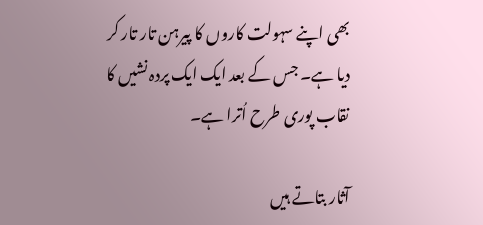بھی اپنے سہولت کاروں کا پیرہن تار تار کر دیا ہے۔ جس کے بعد ایک ایک پردہ نشیں کا نقاب پوری طرح اُترا ہے۔

آثار بتاتے ہیں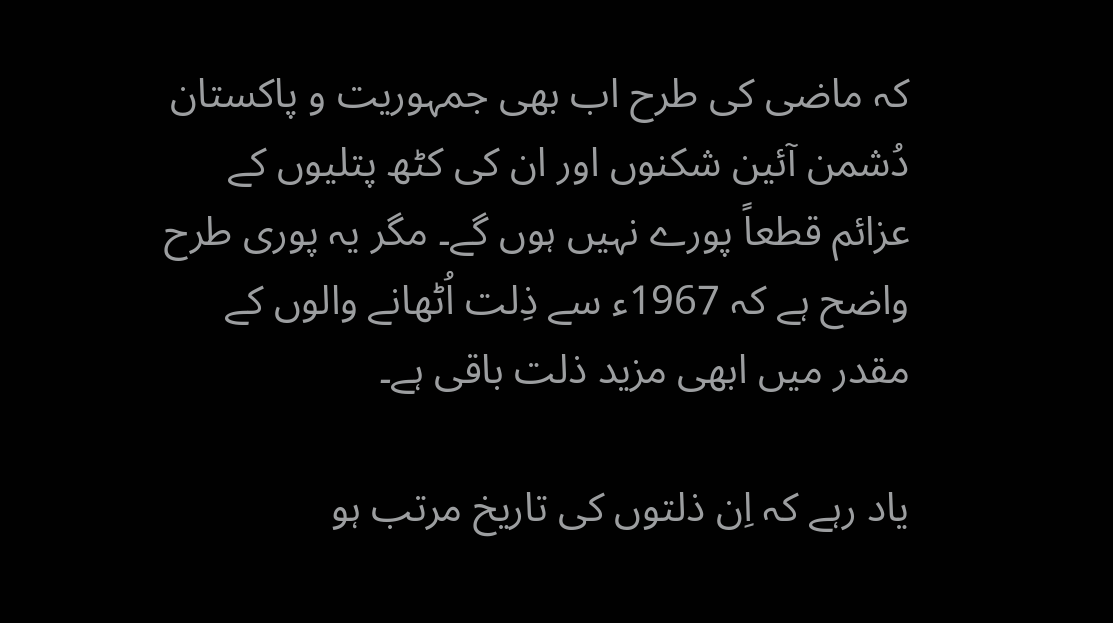کہ ماضی کی طرح اب بھی جمہوریت و پاکستان دُشمن آئین شکنوں اور ان کی کٹھ پتلیوں کے عزائم قطعاً پورے نہیں ہوں گے۔ مگر یہ پوری طرح واضح ہے کہ 1967ء سے ذِلت اُٹھانے والوں کے مقدر میں ابھی مزید ذلت باقی ہے۔

یاد رہے کہ اِن ذلتوں کی تاریخ مرتب ہو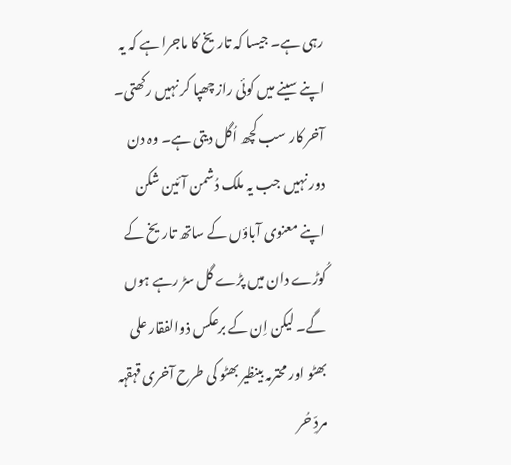رہی ہے۔ جیسا کہ تاریخ کا ماجرا ہے کہ یہ اپنے سینے میں کوئی راز چھپا کر نہیں رکھتی۔ آخر کار سب کچھ اُگل دیتی ہے۔ وہ دن دور نہیں جب یہ ملک دُشمن آئین شکن اپنے معنوی آباؤں کے ساتھ تاریخ کے کُوڑے دان میں پڑے گل سڑ رہے ہوں گے۔ لیکن اِن کے برعکس ذوالفقار علی بھٹو اور محترمہ بینظیر بھٹو کی طرح آخری قہقہہ مردِّ حُر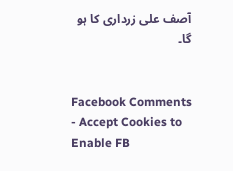آصف علی زرداری کا ہو گا۔


Facebook Comments - Accept Cookies to Enable FB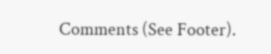Comments (See Footer).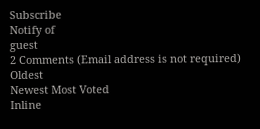Subscribe
Notify of
guest
2 Comments (Email address is not required)
Oldest
Newest Most Voted
Inline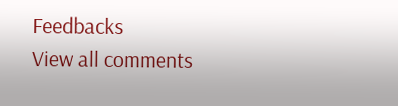Feedbacks
View all comments